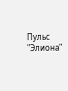Пульс "Элиона"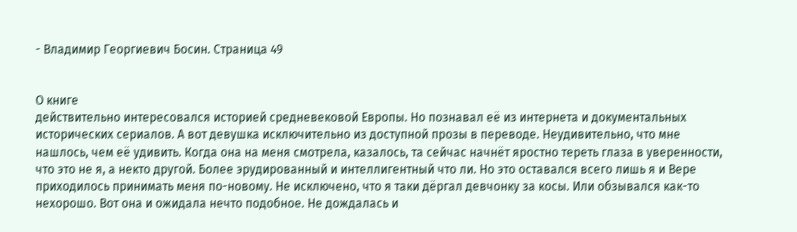- Владимир Георгиевич Босин. Страница 49


О книге
действительно интересовался историей средневековой Европы. Но познавал её из интернета и документальных исторических сериалов. А вот девушка исключительно из доступной прозы в переводе. Неудивительно, что мне нашлось, чем её удивить. Когда она на меня смотрела, казалось, та сейчас начнёт яростно тереть глаза в уверенности, что это не я, а некто другой. Более эрудированный и интеллигентный что ли. Но это оставался всего лишь я и Вере приходилось принимать меня по-новому. Не исключено, что я таки дёргал девчонку за косы. Или обзывался как-то нехорошо. Вот она и ожидала нечто подобное. Не дождалась и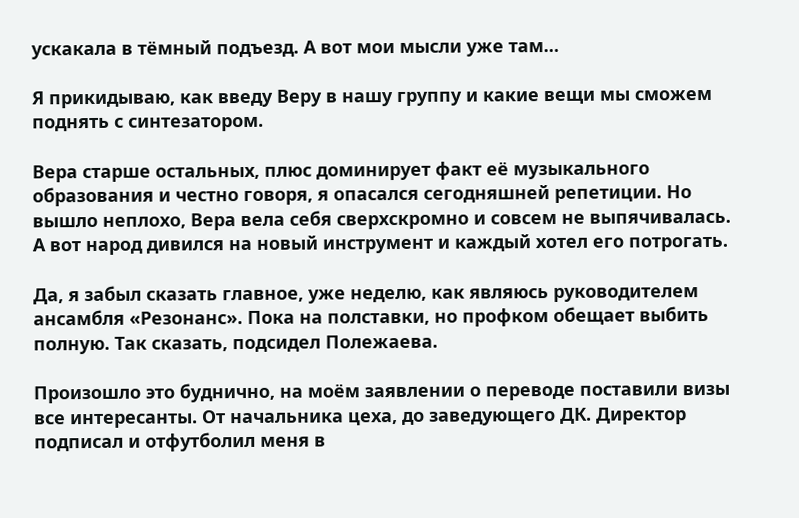ускакала в тёмный подъезд. А вот мои мысли уже там…

Я прикидываю, как введу Веру в нашу группу и какие вещи мы сможем поднять с синтезатором.

Вера старше остальных, плюс доминирует факт её музыкального образования и честно говоря, я опасался сегодняшней репетиции. Но вышло неплохо, Вера вела себя сверхскромно и совсем не выпячивалась. А вот народ дивился на новый инструмент и каждый хотел его потрогать.

Да, я забыл сказать главное, уже неделю, как являюсь руководителем ансамбля «Резонанс». Пока на полставки, но профком обещает выбить полную. Так сказать, подсидел Полежаева.

Произошло это буднично, на моём заявлении о переводе поставили визы все интересанты. От начальника цеха, до заведующего ДК. Директор подписал и отфутболил меня в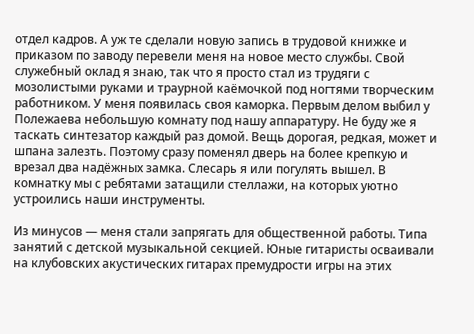отдел кадров. А уж те сделали новую запись в трудовой книжке и приказом по заводу перевели меня на новое место службы. Свой служебный оклад я знаю, так что я просто стал из трудяги с мозолистыми руками и траурной каёмочкой под ногтями творческим работником. У меня появилась своя каморка. Первым делом выбил у Полежаева небольшую комнату под нашу аппаратуру. Не буду же я таскать синтезатор каждый раз домой. Вещь дорогая, редкая, может и шпана залезть. Поэтому сразу поменял дверь на более крепкую и врезал два надёжных замка. Слесарь я или погулять вышел. В комнатку мы с ребятами затащили стеллажи, на которых уютно устроились наши инструменты.

Из минусов — меня стали запрягать для общественной работы. Типа занятий с детской музыкальной секцией. Юные гитаристы осваивали на клубовских акустических гитарах премудрости игры на этих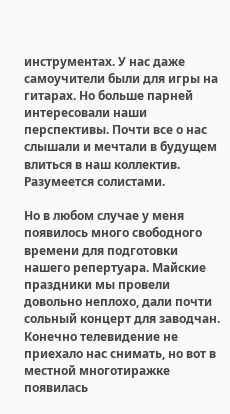инструментах. У нас даже самоучители были для игры на гитарах. Но больше парней интересовали наши перспективы. Почти все о нас слышали и мечтали в будущем влиться в наш коллектив. Разумеется солистами.

Но в любом случае у меня появилось много свободного времени для подготовки нашего репертуара. Майские праздники мы провели довольно неплохо, дали почти сольный концерт для заводчан. Конечно телевидение не приехало нас снимать, но вот в местной многотиражке появилась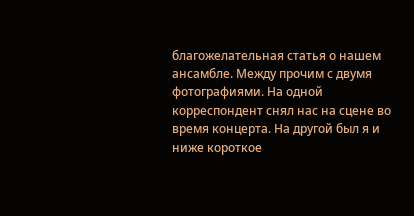благожелательная статья о нашем ансамбле. Между прочим с двумя фотографиями. На одной корреспондент снял нас на сцене во время концерта. На другой был я и ниже короткое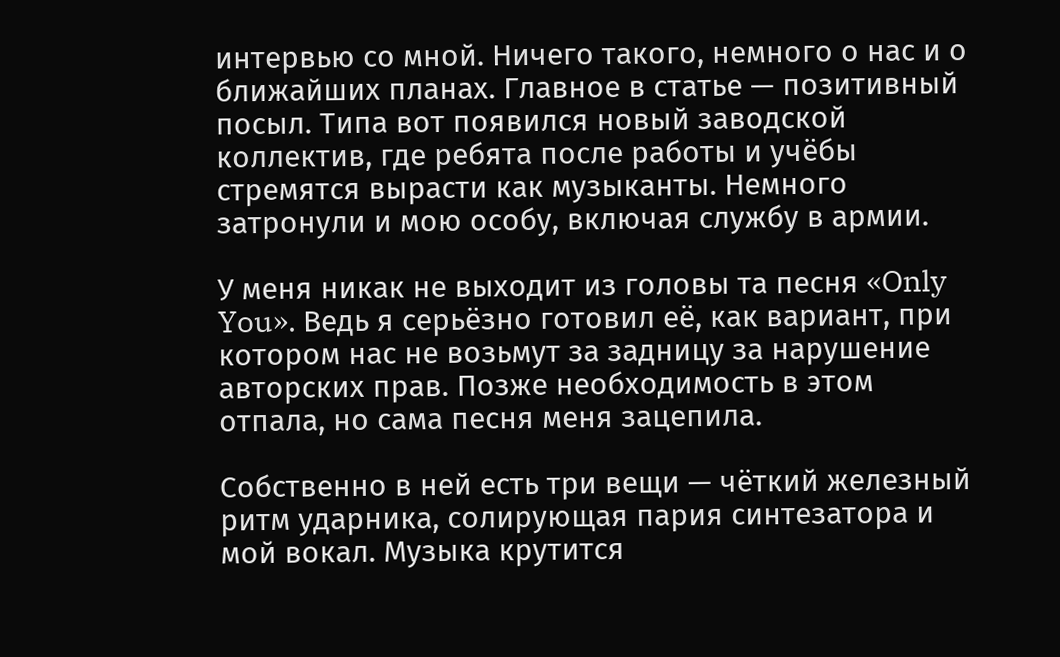интервью со мной. Ничего такого, немного о нас и о ближайших планах. Главное в статье — позитивный посыл. Типа вот появился новый заводской коллектив, где ребята после работы и учёбы стремятся вырасти как музыканты. Немного затронули и мою особу, включая службу в армии.

У меня никак не выходит из головы та песня «Only You». Ведь я серьёзно готовил её, как вариант, при котором нас не возьмут за задницу за нарушение авторских прав. Позже необходимость в этом отпала, но сама песня меня зацепила.

Собственно в ней есть три вещи — чёткий железный ритм ударника, солирующая пария синтезатора и мой вокал. Музыка крутится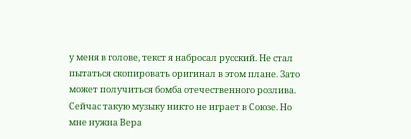у меня в голове, текст я набросал русский. Не стал пытаться скопировать оригинал в этом плане. Зато может получиться бомба отечественного розлива. Сейчас такую музыку никто не играет в Союзе. Но мне нужна Вера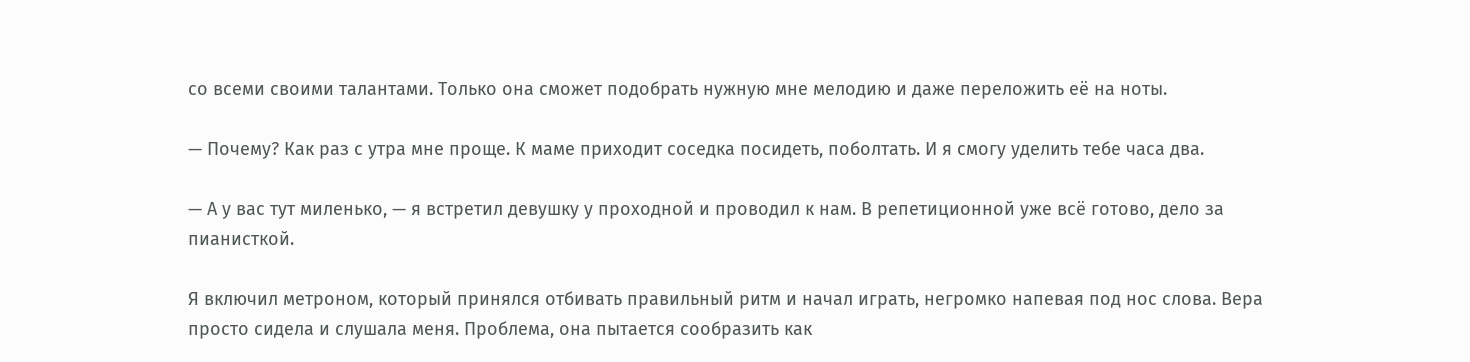со всеми своими талантами. Только она сможет подобрать нужную мне мелодию и даже переложить её на ноты.

— Почему? Как раз с утра мне проще. К маме приходит соседка посидеть, поболтать. И я смогу уделить тебе часа два.

— А у вас тут миленько, — я встретил девушку у проходной и проводил к нам. В репетиционной уже всё готово, дело за пианисткой.

Я включил метроном, который принялся отбивать правильный ритм и начал играть, негромко напевая под нос слова. Вера просто сидела и слушала меня. Проблема, она пытается сообразить как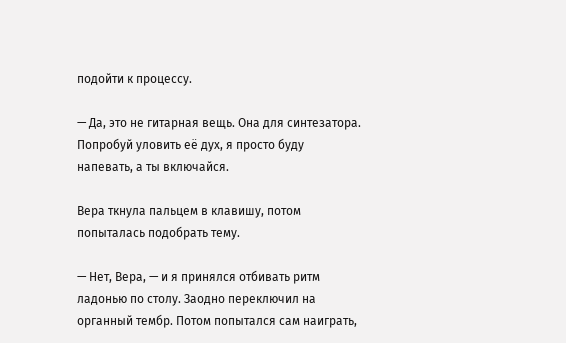подойти к процессу.

— Да, это не гитарная вещь. Она для синтезатора. Попробуй уловить её дух, я просто буду напевать, а ты включайся.

Вера ткнула пальцем в клавишу, потом попыталась подобрать тему.

— Нет, Вера, — и я принялся отбивать ритм ладонью по столу. Заодно переключил на органный тембр. Потом попытался сам наиграть,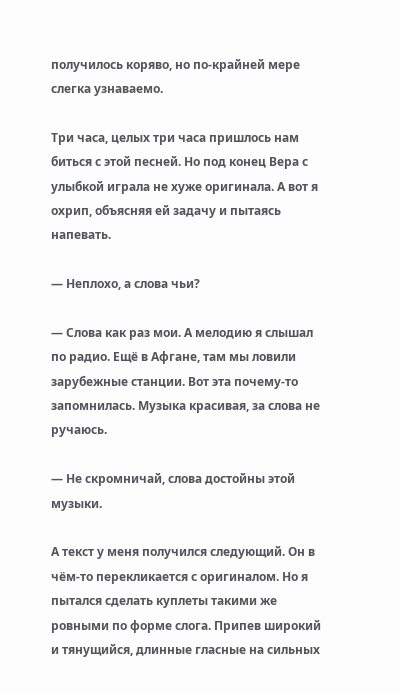получилось коряво, но по-крайней мере слегка узнаваемо.

Три часа, целых три часа пришлось нам биться с этой песней. Но под конец Вера с улыбкой играла не хуже оригинала. А вот я охрип, объясняя ей задачу и пытаясь напевать.

— Неплохо, а слова чьи?

— Слова как раз мои. А мелодию я слышал по радио. Ещё в Афгане, там мы ловили зарубежные станции. Вот эта почему-то запомнилась. Музыка красивая, за слова не ручаюсь.

— Не скромничай, слова достойны этой музыки.

А текст у меня получился следующий. Он в чём-то перекликается с оригиналом. Но я пытался сделать куплеты такими же ровными по форме слога. Припев широкий и тянущийся, длинные гласные на сильных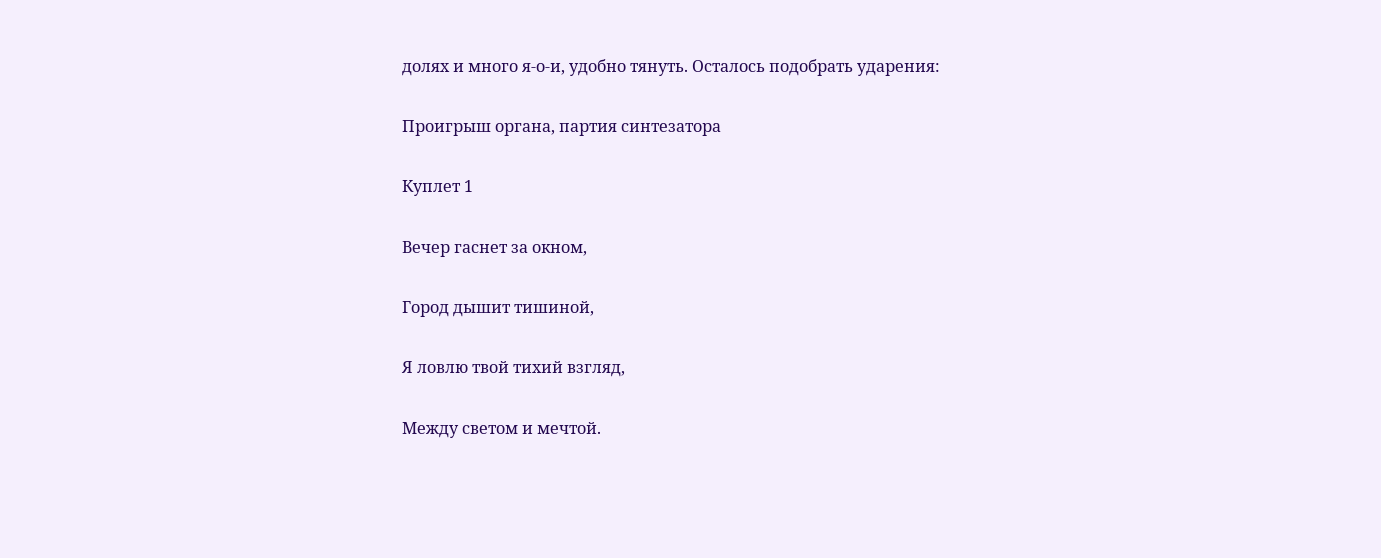долях и много я-о-и, удобно тянуть. Осталось подобрать ударения:

Проигрыш органа, партия синтезатора

Куплет 1

Вечер гаснет за окном,

Город дышит тишиной,

Я ловлю твой тихий взгляд,

Между светом и мечтой.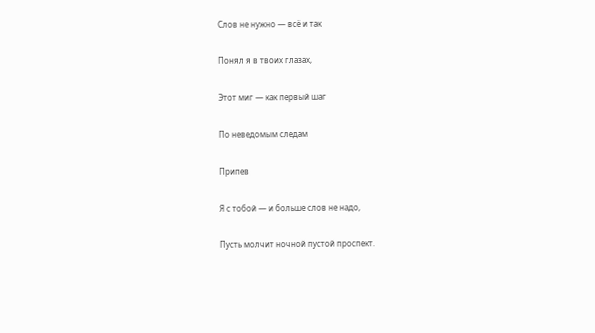Слов не нужно — всё и так

Понял я в твоих глазах,

Этот миг — как первый шаг

По неведомым следам

Припев

Я с тобой — и больше слов не надо,

Пусть молчит ночной пустой проспект.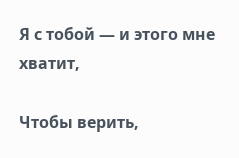Я с тобой — и этого мне хватит,

Чтобы верить,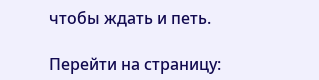чтобы ждать и петь.

Перейти на страницу: